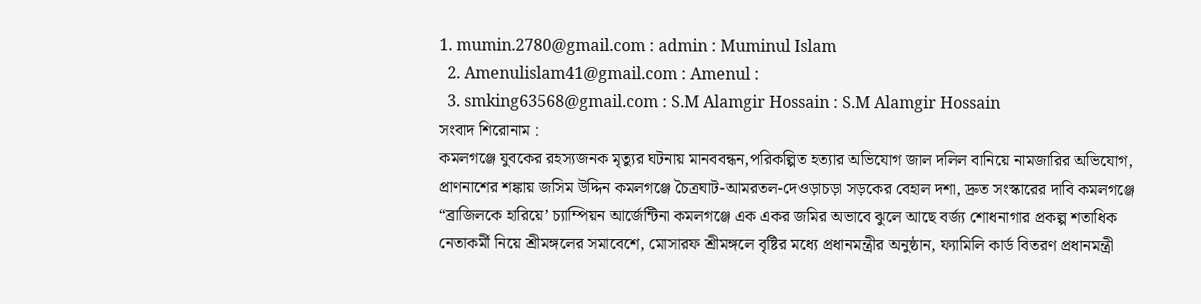1. mumin.2780@gmail.com : admin : Muminul Islam
  2. Amenulislam41@gmail.com : Amenul :
  3. smking63568@gmail.com : S.M Alamgir Hossain : S.M Alamgir Hossain
সংবাদ শিরোনাম :
কমলগঞ্জে যুবকের রহস্যজনক মৃত্যুর ঘটনায় মানববন্ধন,পরিকল্পিত হত্যার অভিযোগ জাল দলিল বানিয়ে নামজারির অভিযোগ, প্রাণনাশের শঙ্কায় জসিম উদ্দিন কমলগঞ্জে চৈত্রঘাট-আমরতল-দেওড়াচড়া সড়কের বেহাল দশা, দ্রুত সংস্কারের দাবি কমলগঞ্জে “ব্রাজিলকে হারিয়ে’ চ্যাম্পিয়ন আর্জেন্টিনা কমলগঞ্জে এক একর জমির অভাবে ঝুলে আছে বর্জ্য শোধনাগার প্রকল্প শতাধিক নেতাকর্মী নিয়ে শ্রীমঙ্গলের সমাবেশে, মোসারফ শ্রীমঙ্গলে বৃষ্টির মধ্যে প্রধানমন্ত্রীর অনুষ্ঠান, ফ্যামিলি কার্ড বিতরণ প্রধানমন্ত্রী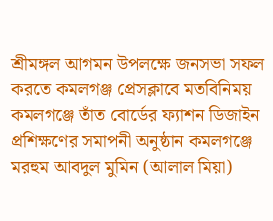শ্রীমঙ্গল আগমন উপলক্ষে জনসভা সফল করতে কমলগঞ্জ প্রেসক্লাবে মতবিনিময় কমলগঞ্জে তাঁত বোর্ডের ফ্যাশন ডিজাইন প্রশিক্ষণের সমাপনী অনুষ্ঠান কমলগঞ্জে মরহুম আবদুল মুমিন (আলাল মিয়া)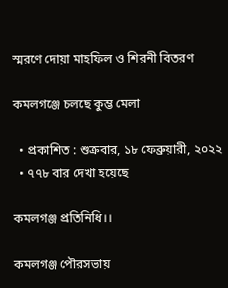স্মরণে দোয়া মাহফিল ও শিরনী বিতরণ

কমলগঞ্জে চলছে কুম্ভ মেলা

  • প্রকাশিত : শুক্রবার, ১৮ ফেব্রুয়ারী, ২০২২
  • ৭৭৮ বার দেখা হয়েছে

কমলগঞ্জ প্রতিনিধি।।

কমলগঞ্জ পৌরসভায়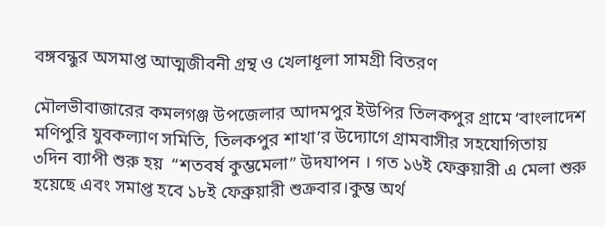বঙ্গবন্ধুর অসমাপ্ত আত্মজীবনী গ্রন্থ ও খেলাধূলা সামগ্রী বিতরণ

মৌলভীবাজারের কমলগঞ্জ উপজেলার আদমপুর ইউপির তিলকপুর গ্রামে ‘বাংলাদেশ মণিপুরি যুবকল্যাণ সমিতি, তিলকপুর শাখা’র উদ্যোগে গ্রামবাসীর সহযোগিতায় ৩দিন ব্যাপী শুরু হয়  “শতবর্ষ কুম্ভমেলা” উদযাপন । গত ১৬ই ফেব্রুয়ারী এ মেলা শুরু হয়েছে এবং সমাপ্ত হবে ১৮ই ফেব্রুয়ারী শুক্রবার।কুম্ভ অর্থ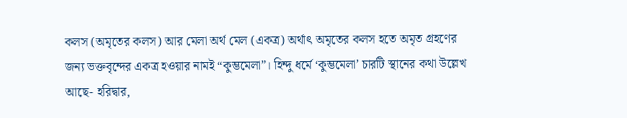কলস (অমৃতের কলস) আর মেলা অর্থ মেল (একত্র) অর্থাৎ অমৃতের কলস হতে অমৃত গ্রহণের জন্য ভক্তবৃন্দের একত্র হওয়ার নামই “কুম্ভমেলা”। হিন্দু ধর্মে ‘কুম্ভমেলা’ চারটি স্থানের কথা উল্লেখ আছে- হরিদ্বার,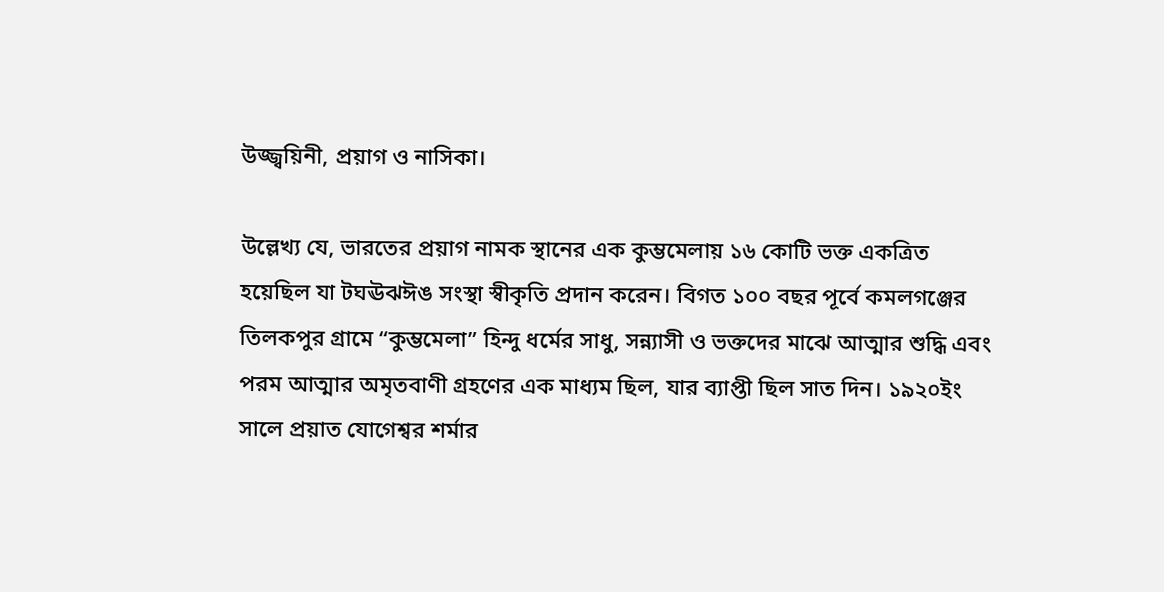উজ্জ্বয়িনী, প্রয়াগ ও নাসিকা।

উল্লেখ্য যে, ভারতের প্রয়াগ নামক স্থানের এক কুম্ভমেলায় ১৬ কোটি ভক্ত একত্রিত হয়েছিল যা টঘঊঝঈঙ সংস্থা স্বীকৃতি প্রদান করেন। বিগত ১০০ বছর পূর্বে কমলগঞ্জের তিলকপুর গ্রামে “কুম্ভমেলা” হিন্দু ধর্মের সাধু, সন্ন্যাসী ও ভক্তদের মাঝে আত্মার শুদ্ধি এবং পরম আত্মার অমৃতবাণী গ্রহণের এক মাধ্যম ছিল, যার ব্যাপ্তী ছিল সাত দিন। ১৯২০ইং সালে প্রয়াত যোগেশ্বর শর্মার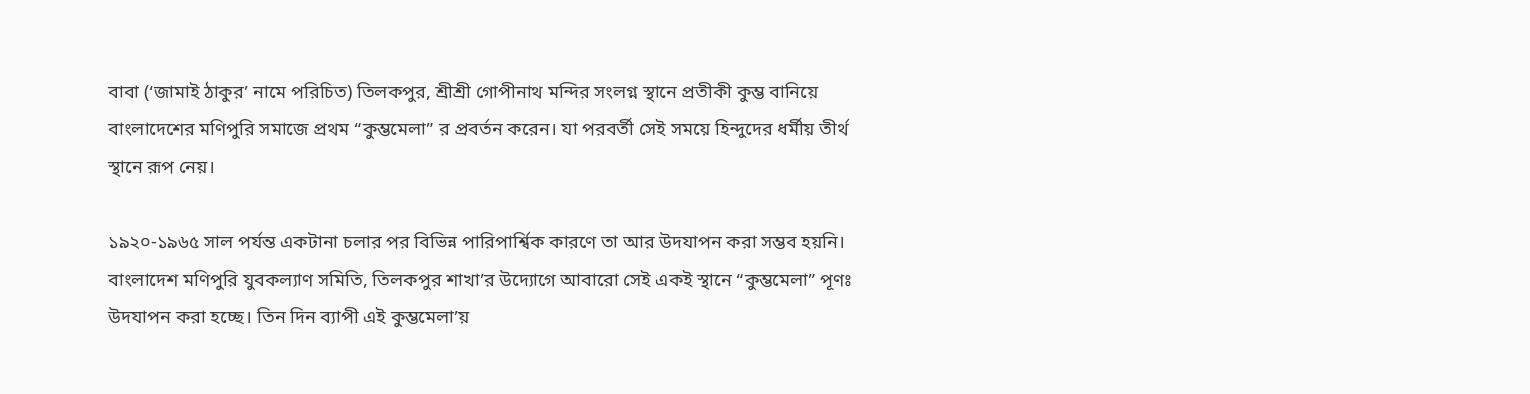বাবা (‘জামাই ঠাকুর’ নামে পরিচিত) তিলকপুর, শ্রীশ্রী গোপীনাথ মন্দির সংলগ্ন স্থানে প্রতীকী কুম্ভ বানিয়ে বাংলাদেশের মণিপুরি সমাজে প্রথম “কুম্ভমেলা” র প্রবর্তন করেন। যা পরবর্তী সেই সময়ে হিন্দুদের ধর্মীয় তীর্থ স্থানে রূপ নেয়।

১৯২০-১৯৬৫ সাল পর্যন্ত একটানা চলার পর বিভিন্ন পারিপার্শ্বিক কারণে তা আর উদযাপন করা সম্ভব হয়নি। বাংলাদেশ মণিপুরি যুবকল্যাণ সমিতি, তিলকপুর শাখা’র উদ্যোগে আবারো সেই একই স্থানে “কুম্ভমেলা” পূণঃ উদযাপন করা হচ্ছে। তিন দিন ব্যাপী এই কুম্ভমেলা’য়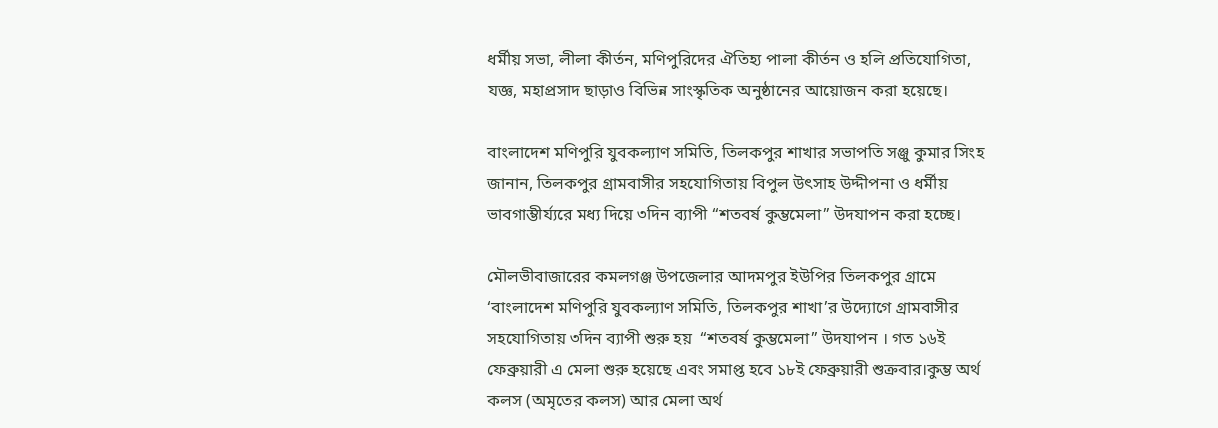ধর্মীয় সভা, লীলা কীর্তন, মণিপুরিদের ঐতিহ্য পালা কীর্তন ও হলি প্রতিযোগিতা, যজ্ঞ, মহাপ্রসাদ ছাড়াও বিভিন্ন সাংস্কৃতিক অনুষ্ঠানের আয়োজন করা হয়েছে।

বাংলাদেশ মণিপুরি যুবকল্যাণ সমিতি, তিলকপুর শাখার সভাপতি সঞ্জু কুমার সিংহ জানান, তিলকপুর গ্রামবাসীর সহযোগিতায় বিপুল উৎসাহ উদ্দীপনা ও ধর্মীয় ভাবগাম্ভীর্য্যরে মধ্য দিয়ে ৩দিন ব্যাপী “শতবর্ষ কুম্ভমেলা” উদযাপন করা হচ্ছে।

মৌলভীবাজারের কমলগঞ্জ উপজেলার আদমপুর ইউপির তিলকপুর গ্রামে ‘বাংলাদেশ মণিপুরি যুবকল্যাণ সমিতি, তিলকপুর শাখা’র উদ্যোগে গ্রামবাসীর সহযোগিতায় ৩দিন ব্যাপী শুরু হয়  “শতবর্ষ কুম্ভমেলা” উদযাপন । গত ১৬ই ফেব্রুয়ারী এ মেলা শুরু হয়েছে এবং সমাপ্ত হবে ১৮ই ফেব্রুয়ারী শুক্রবার।কুম্ভ অর্থ কলস (অমৃতের কলস) আর মেলা অর্থ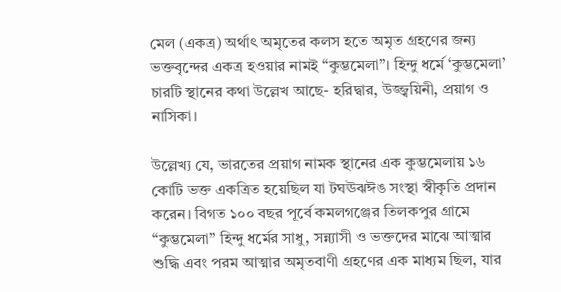মেল (একত্র) অর্থাৎ অমৃতের কলস হতে অমৃত গ্রহণের জন্য ভক্তবৃন্দের একত্র হওয়ার নামই “কুম্ভমেলা”। হিন্দু ধর্মে ‘কুম্ভমেলা’ চারটি স্থানের কথা উল্লেখ আছে- হরিদ্বার, উজ্জ্বয়িনী, প্রয়াগ ও নাসিকা।

উল্লেখ্য যে, ভারতের প্রয়াগ নামক স্থানের এক কুম্ভমেলায় ১৬ কোটি ভক্ত একত্রিত হয়েছিল যা টঘঊঝঈঙ সংস্থা স্বীকৃতি প্রদান করেন। বিগত ১০০ বছর পূর্বে কমলগঞ্জের তিলকপুর গ্রামে “কুম্ভমেলা” হিন্দু ধর্মের সাধু, সন্ন্যাসী ও ভক্তদের মাঝে আত্মার শুদ্ধি এবং পরম আত্মার অমৃতবাণী গ্রহণের এক মাধ্যম ছিল, যার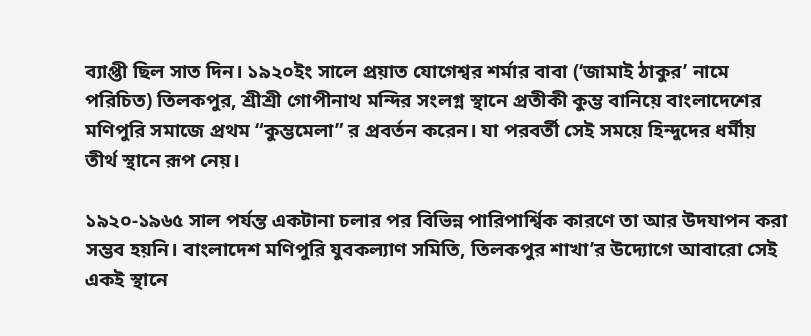ব্যাপ্তী ছিল সাত দিন। ১৯২০ইং সালে প্রয়াত যোগেশ্বর শর্মার বাবা (‘জামাই ঠাকুর’ নামে পরিচিত) তিলকপুর, শ্রীশ্রী গোপীনাথ মন্দির সংলগ্ন স্থানে প্রতীকী কুম্ভ বানিয়ে বাংলাদেশের মণিপুরি সমাজে প্রথম “কুম্ভমেলা” র প্রবর্তন করেন। যা পরবর্তী সেই সময়ে হিন্দুদের ধর্মীয় তীর্থ স্থানে রূপ নেয়।

১৯২০-১৯৬৫ সাল পর্যন্ত একটানা চলার পর বিভিন্ন পারিপার্শ্বিক কারণে তা আর উদযাপন করা সম্ভব হয়নি। বাংলাদেশ মণিপুরি যুবকল্যাণ সমিতি, তিলকপুর শাখা’র উদ্যোগে আবারো সেই একই স্থানে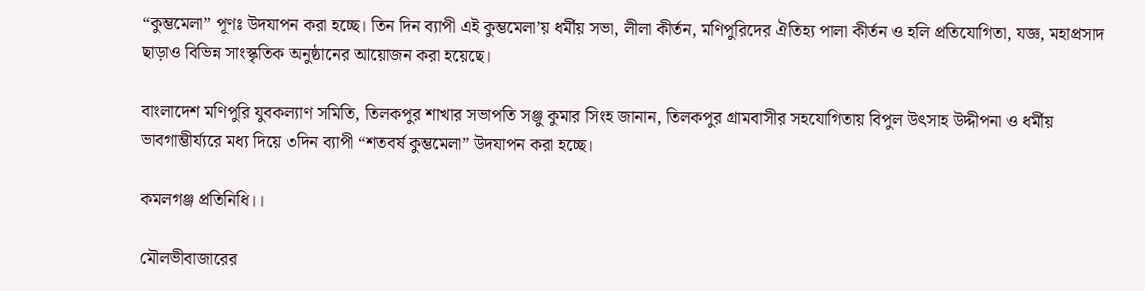“কুম্ভমেলা” পূণঃ উদযাপন করা হচ্ছে। তিন দিন ব্যাপী এই কুম্ভমেলা’য় ধর্মীয় সভা, লীলা কীর্তন, মণিপুরিদের ঐতিহ্য পালা কীর্তন ও হলি প্রতিযোগিতা, যজ্ঞ, মহাপ্রসাদ ছাড়াও বিভিন্ন সাংস্কৃতিক অনুষ্ঠানের আয়োজন করা হয়েছে।

বাংলাদেশ মণিপুরি যুবকল্যাণ সমিতি, তিলকপুর শাখার সভাপতি সঞ্জু কুমার সিংহ জানান, তিলকপুর গ্রামবাসীর সহযোগিতায় বিপুল উৎসাহ উদ্দীপনা ও ধর্মীয় ভাবগাম্ভীর্য্যরে মধ্য দিয়ে ৩দিন ব্যাপী “শতবর্ষ কুম্ভমেলা” উদযাপন করা হচ্ছে।

কমলগঞ্জ প্রতিনিধি।।

মৌলভীবাজারের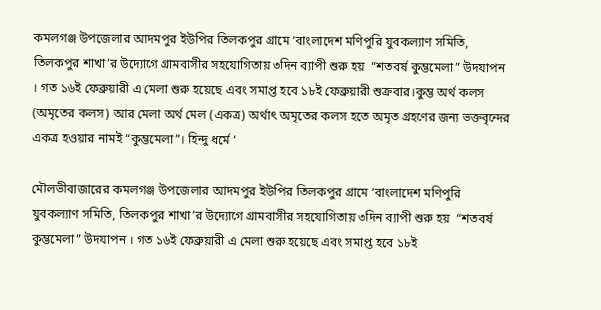কমলগঞ্জ উপজেলার আদমপুর ইউপির তিলকপুর গ্রামে ‘বাংলাদেশ মণিপুরি যুবকল্যাণ সমিতি, তিলকপুর শাখা’র উদ্যোগে গ্রামবাসীর সহযোগিতায় ৩দিন ব্যাপী শুরু হয়  “শতবর্ষ কুম্ভমেলা” উদযাপন । গত ১৬ই ফেব্রুয়ারী এ মেলা শুরু হয়েছে এবং সমাপ্ত হবে ১৮ই ফেব্রুয়ারী শুক্রবার।কুম্ভ অর্থ কলস (অমৃতের কলস) আর মেলা অর্থ মেল (একত্র) অর্থাৎ অমৃতের কলস হতে অমৃত গ্রহণের জন্য ভক্তবৃন্দের একত্র হওয়ার নামই “কুম্ভমেলা”। হিন্দু ধর্মে ‘

মৌলভীবাজারের কমলগঞ্জ উপজেলার আদমপুর ইউপির তিলকপুর গ্রামে ‘বাংলাদেশ মণিপুরি যুবকল্যাণ সমিতি, তিলকপুর শাখা’র উদ্যোগে গ্রামবাসীর সহযোগিতায় ৩দিন ব্যাপী শুরু হয়  “শতবর্ষ কুম্ভমেলা” উদযাপন । গত ১৬ই ফেব্রুয়ারী এ মেলা শুরু হয়েছে এবং সমাপ্ত হবে ১৮ই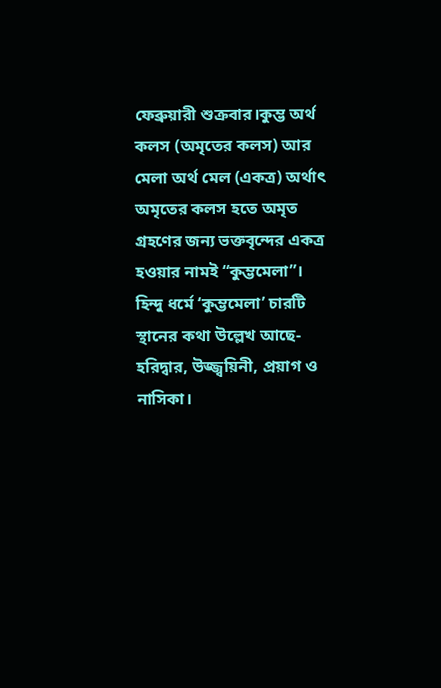ফেব্রুয়ারী শুক্রবার।কুম্ভ অর্থ কলস (অমৃতের কলস) আর মেলা অর্থ মেল (একত্র) অর্থাৎ অমৃতের কলস হতে অমৃত গ্রহণের জন্য ভক্তবৃন্দের একত্র হওয়ার নামই “কুম্ভমেলা”। হিন্দু ধর্মে ‘কুম্ভমেলা’ চারটি স্থানের কথা উল্লেখ আছে- হরিদ্বার, উজ্জ্বয়িনী, প্রয়াগ ও নাসিকা।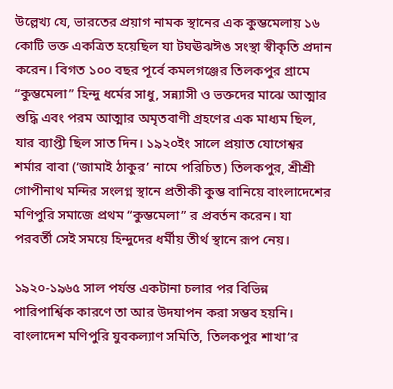উল্লেখ্য যে, ভারতের প্রয়াগ নামক স্থানের এক কুম্ভমেলায় ১৬ কোটি ভক্ত একত্রিত হয়েছিল যা টঘঊঝঈঙ সংস্থা স্বীকৃতি প্রদান করেন। বিগত ১০০ বছর পূর্বে কমলগঞ্জের তিলকপুর গ্রামে “কুম্ভমেলা” হিন্দু ধর্মের সাধু, সন্ন্যাসী ও ভক্তদের মাঝে আত্মার শুদ্ধি এবং পরম আত্মার অমৃতবাণী গ্রহণের এক মাধ্যম ছিল, যার ব্যাপ্তী ছিল সাত দিন। ১৯২০ইং সালে প্রয়াত যোগেশ্বর শর্মার বাবা (‘জামাই ঠাকুর’ নামে পরিচিত) তিলকপুর, শ্রীশ্রী গোপীনাথ মন্দির সংলগ্ন স্থানে প্রতীকী কুম্ভ বানিয়ে বাংলাদেশের মণিপুরি সমাজে প্রথম “কুম্ভমেলা” র প্রবর্তন করেন। যা পরবর্তী সেই সময়ে হিন্দুদের ধর্মীয় তীর্থ স্থানে রূপ নেয়।

১৯২০-১৯৬৫ সাল পর্যন্ত একটানা চলার পর বিভিন্ন পারিপার্শ্বিক কারণে তা আর উদযাপন করা সম্ভব হয়নি। বাংলাদেশ মণিপুরি যুবকল্যাণ সমিতি, তিলকপুর শাখা’র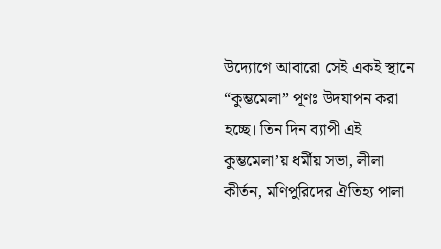উদ্যোগে আবারো সেই একই স্থানে “কুম্ভমেলা” পূণঃ উদযাপন করা হচ্ছে। তিন দিন ব্যাপী এই কুম্ভমেলা’য় ধর্মীয় সভা, লীলা কীর্তন, মণিপুরিদের ঐতিহ্য পালা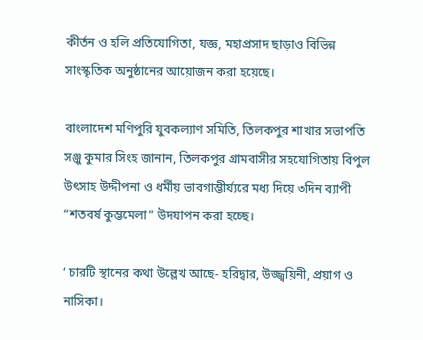কীর্তন ও হলি প্রতিযোগিতা, যজ্ঞ, মহাপ্রসাদ ছাড়াও বিভিন্ন সাংস্কৃতিক অনুষ্ঠানের আয়োজন করা হয়েছে।

বাংলাদেশ মণিপুরি যুবকল্যাণ সমিতি, তিলকপুর শাখার সভাপতি সঞ্জু কুমার সিংহ জানান, তিলকপুর গ্রামবাসীর সহযোগিতায় বিপুল উৎসাহ উদ্দীপনা ও ধর্মীয় ভাবগাম্ভীর্য্যরে মধ্য দিয়ে ৩দিন ব্যাপী “শতবর্ষ কুম্ভমেলা” উদযাপন করা হচ্ছে।

‘ চারটি স্থানের কথা উল্লেখ আছে- হরিদ্বার, উজ্জ্বয়িনী, প্রয়াগ ও নাসিকা।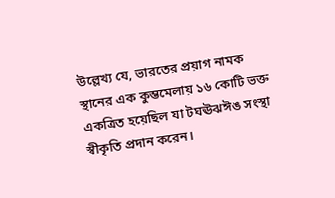উল্লেখ্য যে, ভারতের প্রয়াগ নামক স্থানের এক কুম্ভমেলায় ১৬ কোটি ভক্ত একত্রিত হয়েছিল যা টঘঊঝঈঙ সংস্থা স্বীকৃতি প্রদান করেন।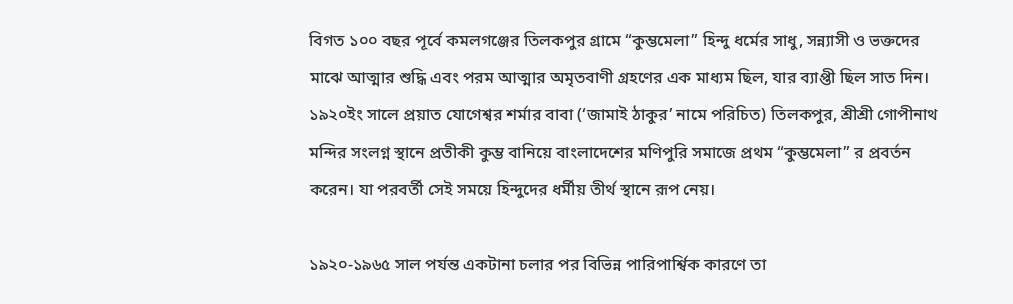বিগত ১০০ বছর পূর্বে কমলগঞ্জের তিলকপুর গ্রামে “কুম্ভমেলা” হিন্দু ধর্মের সাধু, সন্ন্যাসী ও ভক্তদের মাঝে আত্মার শুদ্ধি এবং পরম আত্মার অমৃতবাণী গ্রহণের এক মাধ্যম ছিল, যার ব্যাপ্তী ছিল সাত দিন। ১৯২০ইং সালে প্রয়াত যোগেশ্বর শর্মার বাবা (‘জামাই ঠাকুর’ নামে পরিচিত) তিলকপুর, শ্রীশ্রী গোপীনাথ মন্দির সংলগ্ন স্থানে প্রতীকী কুম্ভ বানিয়ে বাংলাদেশের মণিপুরি সমাজে প্রথম “কুম্ভমেলা” র প্রবর্তন করেন। যা পরবর্তী সেই সময়ে হিন্দুদের ধর্মীয় তীর্থ স্থানে রূপ নেয়।

১৯২০-১৯৬৫ সাল পর্যন্ত একটানা চলার পর বিভিন্ন পারিপার্শ্বিক কারণে তা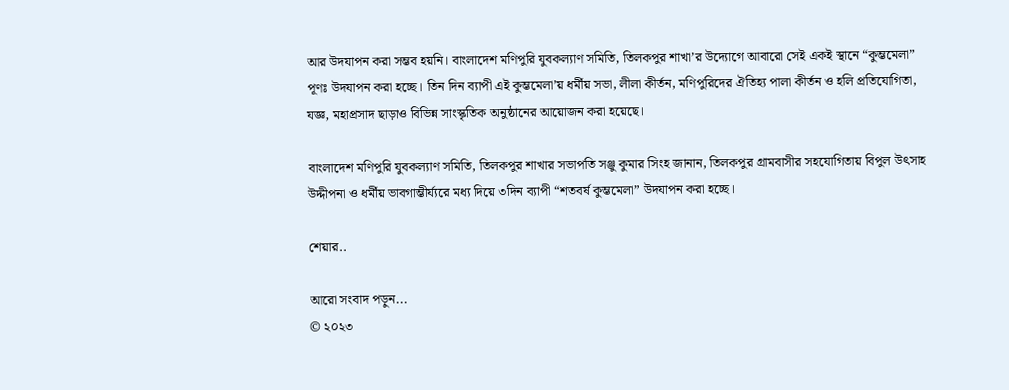আর উদযাপন করা সম্ভব হয়নি। বাংলাদেশ মণিপুরি যুবকল্যাণ সমিতি, তিলকপুর শাখা’র উদ্যোগে আবারো সেই একই স্থানে “কুম্ভমেলা” পূণঃ উদযাপন করা হচ্ছে। তিন দিন ব্যাপী এই কুম্ভমেলা’য় ধর্মীয় সভা, লীলা কীর্তন, মণিপুরিদের ঐতিহ্য পালা কীর্তন ও হলি প্রতিযোগিতা, যজ্ঞ, মহাপ্রসাদ ছাড়াও বিভিন্ন সাংস্কৃতিক অনুষ্ঠানের আয়োজন করা হয়েছে।

বাংলাদেশ মণিপুরি যুবকল্যাণ সমিতি, তিলকপুর শাখার সভাপতি সঞ্জু কুমার সিংহ জানান, তিলকপুর গ্রামবাসীর সহযোগিতায় বিপুল উৎসাহ উদ্দীপনা ও ধর্মীয় ভাবগাম্ভীর্য্যরে মধ্য দিয়ে ৩দিন ব্যাপী “শতবর্ষ কুম্ভমেলা” উদযাপন করা হচ্ছে।

শেয়ার..

আরো সংবাদ পড়ুন...
© ২০২৩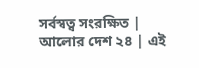সর্বস্বত্ব সংরক্ষিত | আলোর দেশ ২৪ | এই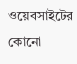ওয়েবসাইটের কোনো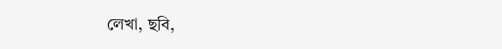লেখা, ছবি,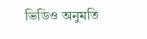ভিডিও অনুমতি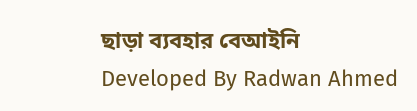ছাড়া ব্যবহার বেআইনি
Developed By Radwan Ahmed